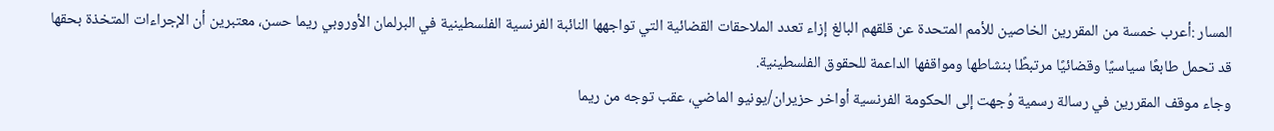المسار :أعرب خمسة من المقررين الخاصين للأمم المتحدة عن قلقهم البالغ إزاء تعدد الملاحقات القضائية التي تواجهها النائبة الفرنسية الفلسطينية في البرلمان الأوروبي ريما حسن، معتبرين أن الإجراءات المتخذة بحقها قد تحمل طابعًا سياسيًا وقضائيًا مرتبطًا بنشاطها ومواقفها الداعمة للحقوق الفلسطينية.
وجاء موقف المقررين في رسالة رسمية وُجهت إلى الحكومة الفرنسية أواخر حزيران/يونيو الماضي، عقب توجه من ريما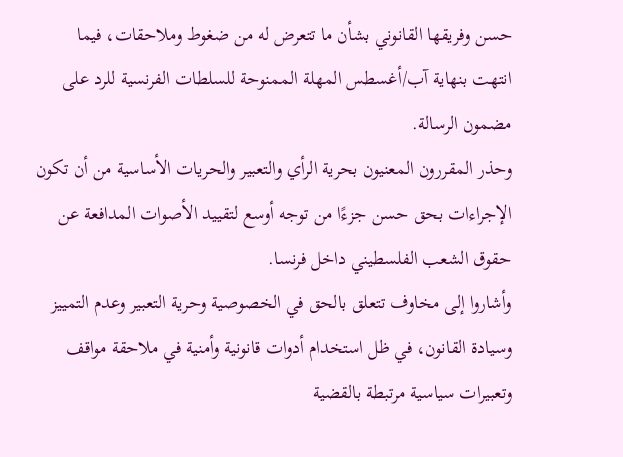حسن وفريقها القانوني بشأن ما تتعرض له من ضغوط وملاحقات، فيما انتهت بنهاية آب/أغسطس المهلة الممنوحة للسلطات الفرنسية للرد على مضمون الرسالة.
وحذر المقررون المعنيون بحرية الرأي والتعبير والحريات الأساسية من أن تكون الإجراءات بحق حسن جزءًا من توجه أوسع لتقييد الأصوات المدافعة عن حقوق الشعب الفلسطيني داخل فرنسا.
وأشاروا إلى مخاوف تتعلق بالحق في الخصوصية وحرية التعبير وعدم التمييز وسيادة القانون، في ظل استخدام أدوات قانونية وأمنية في ملاحقة مواقف وتعبيرات سياسية مرتبطة بالقضية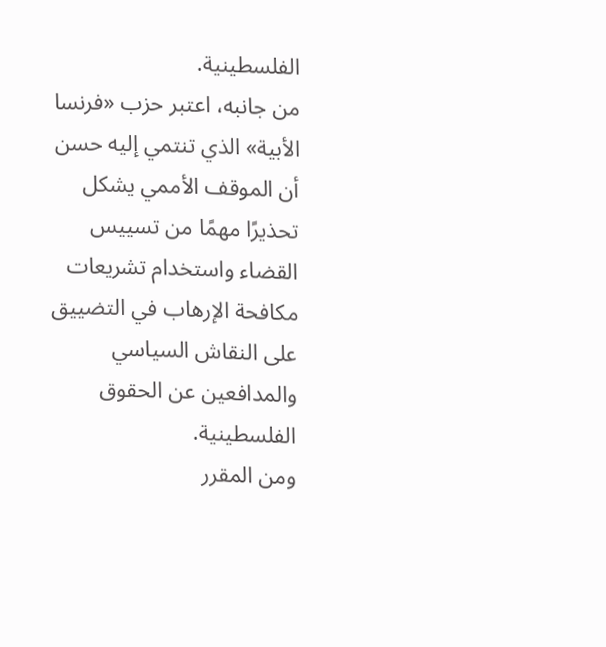الفلسطينية.
من جانبه، اعتبر حزب «فرنسا الأبية» الذي تنتمي إليه حسن أن الموقف الأممي يشكل تحذيرًا مهمًا من تسييس القضاء واستخدام تشريعات مكافحة الإرهاب في التضييق على النقاش السياسي والمدافعين عن الحقوق الفلسطينية.
ومن المقرر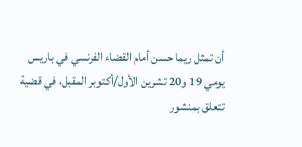أن تمثل ريما حسن أمام القضاء الفرنسي في باريس يومي 19 و20 تشرين الأول/أكتوبر المقبل، في قضية تتعلق بمنشور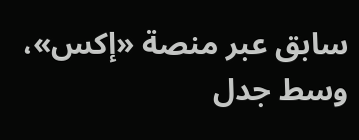سابق عبر منصة «إكس»، وسط جدل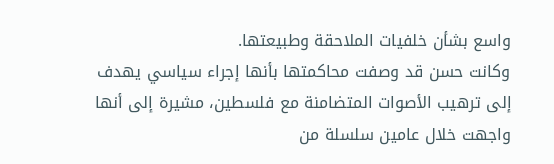واسع بشأن خلفيات الملاحقة وطبيعتها.
وكانت حسن قد وصفت محاكمتها بأنها إجراء سياسي يهدف إلى ترهيب الأصوات المتضامنة مع فلسطين، مشيرة إلى أنها واجهت خلال عامين سلسلة من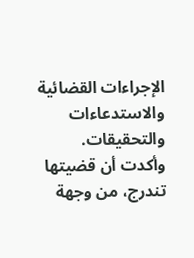الإجراءات القضائية والاستدعاءات والتحقيقات.
وأكدت أن قضيتها تندرج، من وجهة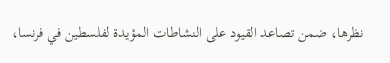نظرها، ضمن تصاعد القيود على النشاطات المؤيدة لفلسطين في فرنسا،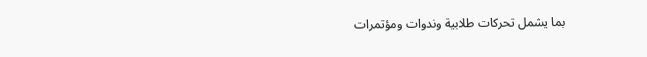بما يشمل تحركات طلابية وندوات ومؤتمرات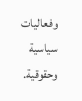وفعاليات سياسية وحقوقية.